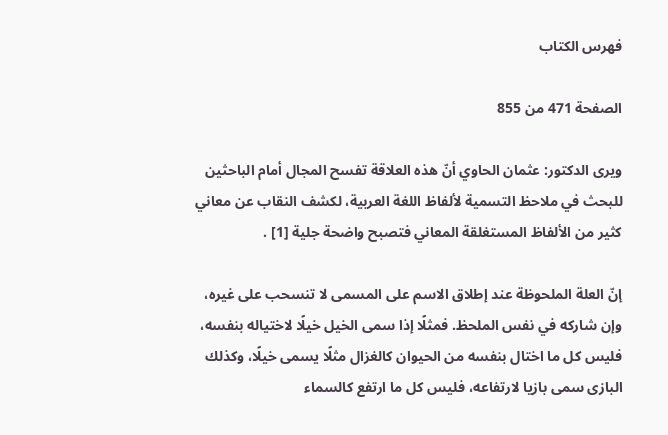فهرس الكتاب

الصفحة 471 من 855

ويرى الدكتور: عثمان الحاوي أنّ هذه العلاقة تفسح المجال أمام الباحثين للبحث في ملاحظ التسمية لألفاظ اللغة العربية، لكشف النقاب عن معاني كثير من الألفاظ المستغلقة المعاني فتصبح واضحة جلية [1] .

إنّ العلة الملحوظة عند إطلاق الاسم على المسمى لا تنسحب على غيره، وإن شاركه في نفس الملحظ. فمثلًا إذا سمى الخيل خيلًا لاختياله بنفسه، فليس كل ما اختال بنفسه من الحيوان كالغزال مثلًا يسمى خيلًا، وكذلك البازى سمى بازيا لارتفاعه، فليس كل ما ارتفع كالسماء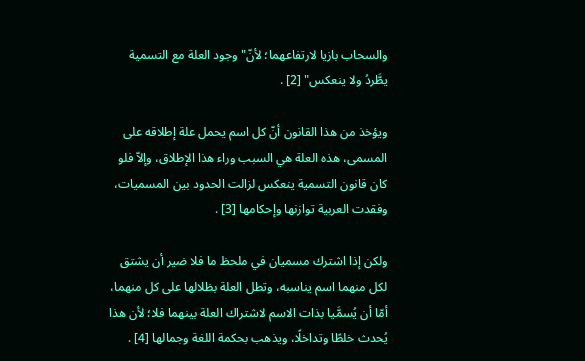والسحاب بازيا لارتفاعهما؛ لأنّ"وجود العلة مع التسمية يطَّردُ ولا ينعكس" [2] .

ويؤخذ من هذا القانون أنّ كل اسم يحمل علة إطلاقه على المسمى، هذه العلة هي السبب وراء هذا الإطلاق، وإلاّ فلو كان قانون التسمية ينعكس لزالت الحدود بين المسميات، وفقدت العربية توازنها وإحكامها [3] .

ولكن إذا اشترك مسميان في ملحظ ما فلا ضير أن يشتق لكل منهما اسم يناسبه، وتطل العلة بظلالها على كل منهما، أمّا أن يُسمَّيا بذات الاسم لاشتراك العلة بينهما فلا؛ لأن هذا يُحدث خلطًا وتداخلًا، ويذهب بحكمة اللغة وجمالها [4] .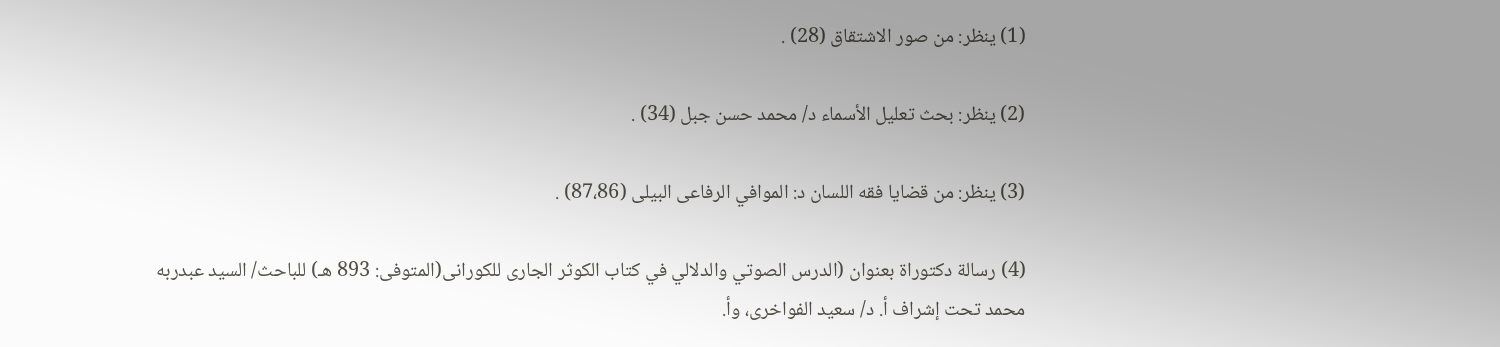(1) ينظر: من صور الاشتقاق (28) .

(2) ينظر: بحث تعليل الأسماء د/ محمد حسن جبل (34) .

(3) ينظر: من قضايا فقه اللسان د: الموافي الرفاعى البيلى (87،86) .

(4) رسالة دكتوراة بعنوان (الدرس الصوتي والدلالي في كتاب الكوثر الجارى للكورانى(المتوفى: 893 هـ) للباحث/ السيد عبدربه محمد تحت إشراف أ. د/ سعيد الفواخرى، وأ.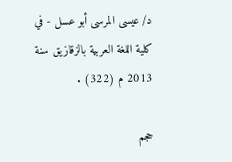د/ عيسى المرسى أبو عسل - في كلية اللغة العربية بالزقازيق سنة 2013 م (322) .

حجم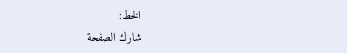الخط:
شارك الصفحة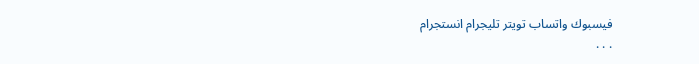فيسبوك واتساب تويتر تليجرام انستجرام
. . .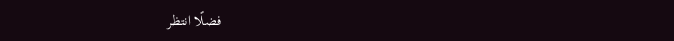فضلًا انتظر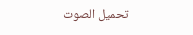تحميل الصوت